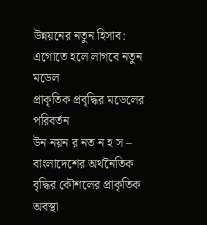উন্নয়নের নতুন হিসাব: এগোতে হলে লাগবে নতুন মডেল
প্রাকৃতিক প্রবৃদ্ধির মডেলের পরিবর্তন
উন নয়ন র নত ন হ স – বাংলাদেশের অর্থনৈতিক বৃদ্ধির কৌশলের প্রাকৃতিক অবস্থা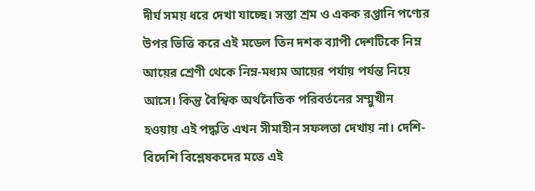দীর্ঘ সময় ধরে দেখা যাচ্ছে। সস্তা শ্রম ও একক রপ্তানি পণ্যের উপর ভিত্তি করে এই মডেল তিন দশক ব্যাপী দেশটিকে নিম্ন আয়ের শ্রেণী থেকে নিম্ন-মধ্যম আয়ের পর্যায় পর্যন্ত নিয়ে আসে। কিন্তু বৈশ্বিক অর্থনৈতিক পরিবর্তনের সম্মুখীন হওয়ায় এই পদ্ধতি এখন সীমাহীন সফলতা দেখায় না। দেশি-বিদেশি বিশ্লেষকদের মতে এই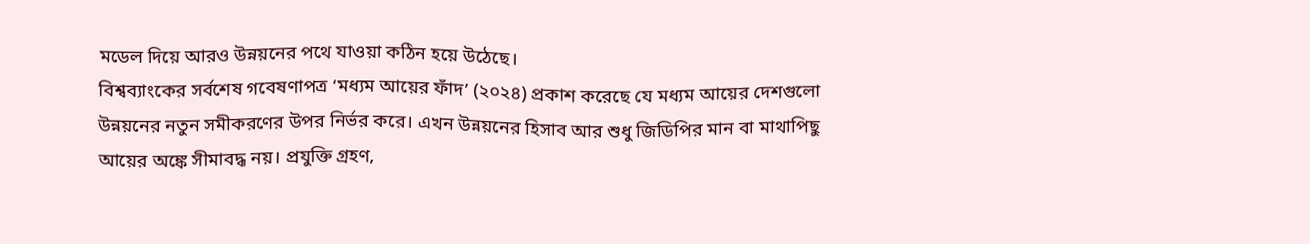মডেল দিয়ে আরও উন্নয়নের পথে যাওয়া কঠিন হয়ে উঠেছে।
বিশ্বব্যাংকের সর্বশেষ গবেষণাপত্র ‘মধ্যম আয়ের ফাঁদ’ (২০২৪) প্রকাশ করেছে যে মধ্যম আয়ের দেশগুলো উন্নয়নের নতুন সমীকরণের উপর নির্ভর করে। এখন উন্নয়নের হিসাব আর শুধু জিডিপির মান বা মাথাপিছু আয়ের অঙ্কে সীমাবদ্ধ নয়। প্রযুক্তি গ্রহণ,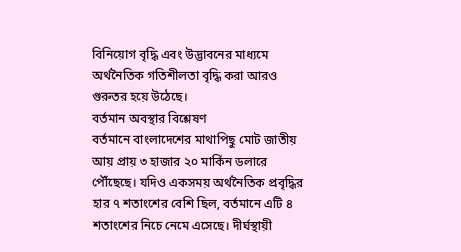বিনিয়োগ বৃদ্ধি এবং উদ্ভাবনের মাধ্যমে অর্থনৈতিক গতিশীলতা বৃদ্ধি করা আরও গুরুতর হয়ে উঠেছে।
বর্তমান অবস্থার বিশ্লেষণ
বর্তমানে বাংলাদেশের মাথাপিছু মোট জাতীয় আয় প্রায় ৩ হাজার ২০ মার্কিন ডলারে পৌঁছেছে। যদিও একসময় অর্থনৈতিক প্রবৃদ্ধির হার ৭ শতাংশের বেশি ছিল, বর্তমানে এটি ৪ শতাংশের নিচে নেমে এসেছে। দীর্ঘস্থায়ী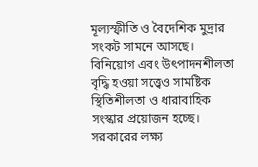মূল্যস্ফীতি ও বৈদেশিক মুদ্রার সংকট সামনে আসছে।
বিনিয়োগ এবং উৎপাদনশীলতা বৃদ্ধি হওয়া সত্ত্বেও সামষ্টিক স্থিতিশীলতা ও ধারাবাহিক সংস্কার প্রয়োজন হচ্ছে। সরকারের লক্ষ্য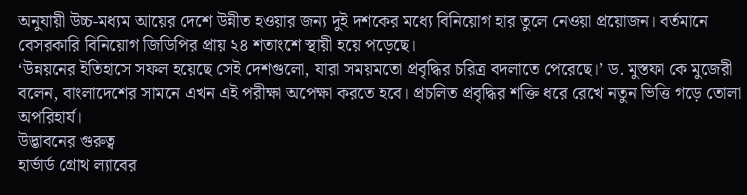অনুযায়ী উচ্চ-মধ্যম আয়ের দেশে উন্নীত হওয়ার জন্য দুই দশকের মধ্যে বিনিয়োগ হার তুলে নেওয়া প্রয়োজন। বর্তমানে বেসরকারি বিনিয়োগ জিডিপির প্রায় ২৪ শতাংশে স্থায়ী হয়ে পড়েছে।
‘উন্নয়নের ইতিহাসে সফল হয়েছে সেই দেশগুলো, যারা সময়মতো প্রবৃদ্ধির চরিত্র বদলাতে পেরেছে।’ ড. মুস্তফা কে মুজেরী বলেন, বাংলাদেশের সামনে এখন এই পরীক্ষা অপেক্ষা করতে হবে। প্রচলিত প্রবৃদ্ধির শক্তি ধরে রেখে নতুন ভিত্তি গড়ে তোলা অপরিহার্য।
উদ্ভাবনের গুরুত্ব
হার্ভার্ড গ্রোথ ল্যাবের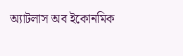অ্যাটলাস অব ইকোনমিক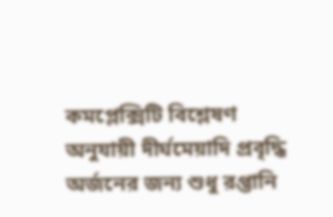কমপ্লেক্সিটি বিশ্লেষণ অনুযায়ী দীর্ঘমেয়াদি প্রবৃদ্ধি অর্জনের জন্য শুধু রপ্তানি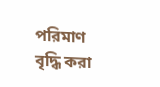পরিমাণ বৃদ্ধি করা